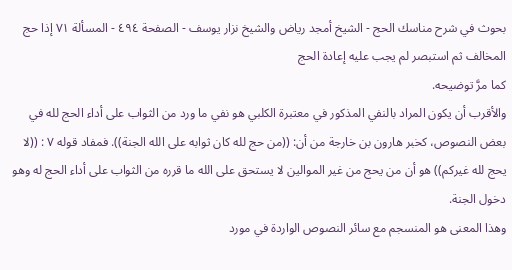بحوث في شرح مناسك الحج - الشيخ أمجد رياض والشيخ نزار يوسف - الصفحة ٤٩٤ - المسألة ٧١ إذا حج المخالف ثم استبصر لم يجب عليه إعادة الحج
كما مرَّ توضيحه.
والأقرب أن يكون المراد بالنفي المذكور في معتبرة الكلبي هو نفي ما ورد من الثواب على أداء الحج لله في بعض النصوص، كخبر هارون بن خارجة من أن: ((من حج لله كان ثوابه على الله الجنة)). فمفاد قوله ٧ : ((لا يحج لله غيركم)) هو أن من يحج من غير الموالين لا يستحق على الله ما قرره من الثواب على أداء الحج له وهو دخول الجنة.
وهذا المعنى هو المنسجم مع سائر النصوص الواردة في مورد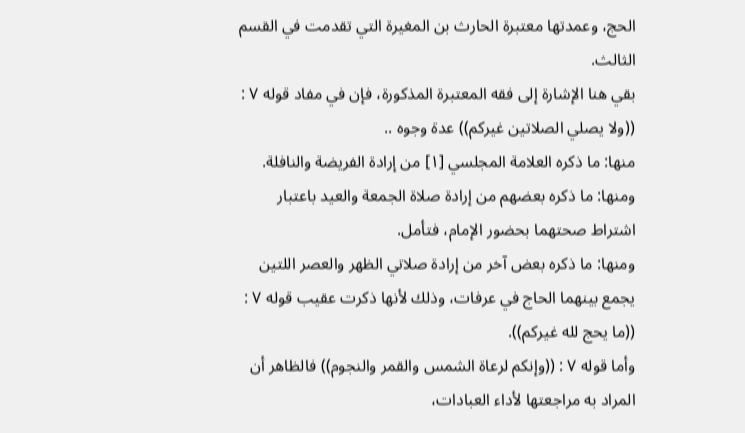الحج، وعمدتها معتبرة الحارث بن المغيرة التي تقدمت في القسم الثالث.
بقي هنا الإشارة إلى فقه المعتبرة المذكورة، فإن في مفاد قوله ٧ : ((ولا يصلي الصلاتين غيركم)) عدة وجوه ..
منها: ما ذكره العلامة المجلسي [١] من إرادة الفريضة والنافلة.
ومنها: ما ذكره بعضهم من إرادة صلاة الجمعة والعيد باعتبار اشتراط صحتهما بحضور الإمام، فتأمل.
ومنها: ما ذكره بعض آخر من إرادة صلاتي الظهر والعصر اللتين يجمع بينهما الحاج في عرفات، وذلك لأنها ذكرت عقيب قوله ٧ : ((ما يحج لله غيركم)).
وأما قوله ٧ : ((وإنكم لرعاة الشمس والقمر والنجوم)) فالظاهر أن المراد به مراجعتها لأداء العبادات،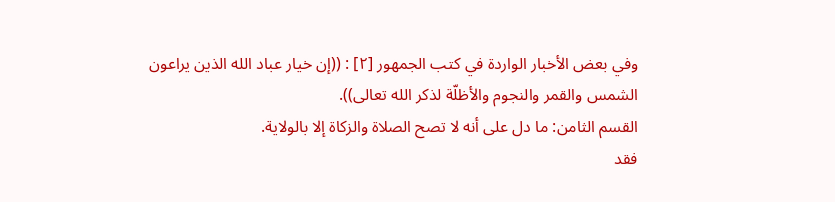وفي بعض الأخبار الواردة في كتب الجمهور [٢] : ((إن خيار عباد الله الذين يراعون الشمس والقمر والنجوم والأظلّة لذكر الله تعالى)).
القسم الثامن: ما دل على أنه لا تصح الصلاة والزكاة إلا بالولاية.
فقد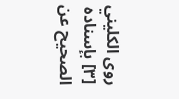روى الكليني [٣] بإسناده الصحيح عن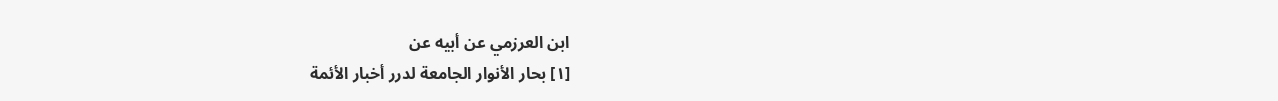ابن العرزمي عن أبيه عن
[١] بحار الأنوار الجامعة لدرر أخبار الأئمة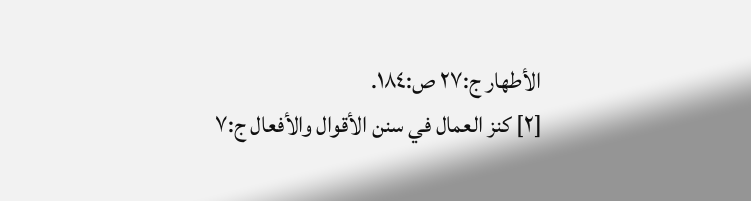الأطهار ج:٢٧ ص:١٨٤.
[٢] كنز العمال في سنن الأقوال والأفعال ج:٧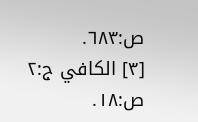ص:٦٨٣.
[٣] الكافي ج:٢ ص:١٨.